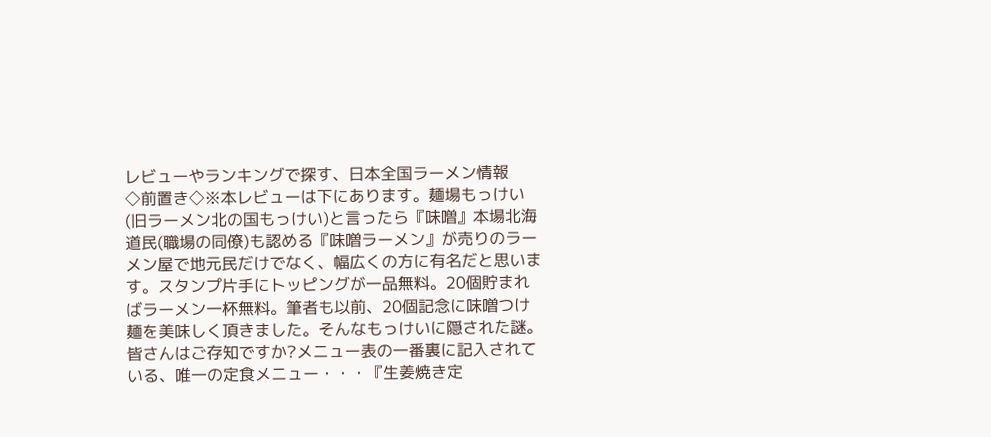レビューやランキングで探す、日本全国ラーメン情報
◇前置き◇※本レビューは下にあります。麺場もっけい(旧ラーメン北の国もっけい)と言ったら『味噌』本場北海道民(職場の同僚)も認める『味噌ラーメン』が売りのラーメン屋で地元民だけでなく、幅広くの方に有名だと思います。スタンプ片手にトッピングが一品無料。20個貯まればラーメン一杯無料。筆者も以前、20個記念に味噌つけ麺を美味しく頂きました。そんなもっけいに隠された謎。皆さんはご存知ですか?メニュー表の一番裏に記入されている、唯一の定食メニュー・・・『生姜焼き定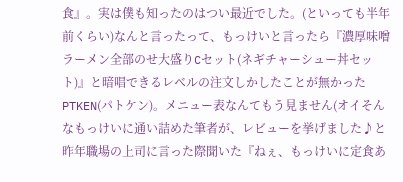食』。実は僕も知ったのはつい最近でした。(といっても半年前くらい)なんと言ったって、もっけいと言ったら『濃厚味噌ラーメン全部のせ大盛りCセット(ネギチャーシュー丼セット)』と暗唱できるレベルの注文しかしたことが無かったPTKEN(パトケン)。メニュー表なんてもう見ません(オイそんなもっけいに通い詰めた筆者が、レビューを挙げました♪と昨年職場の上司に言った際聞いた『ねぇ、もっけいに定食あ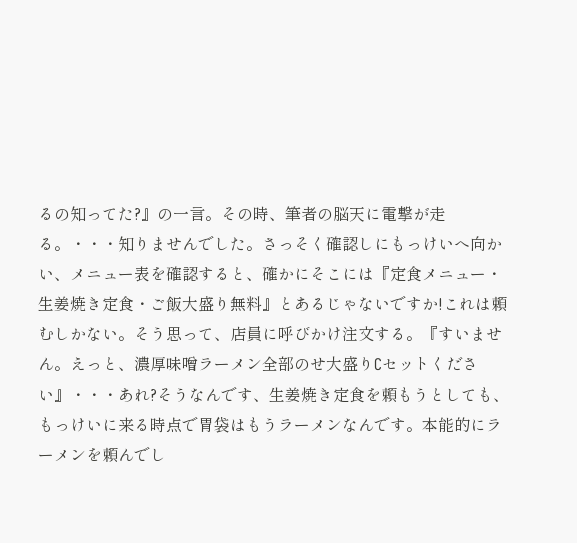るの知ってた?』の一言。その時、筆者の脳天に電撃が走る。・・・知りませんでした。さっそく確認しにもっけいへ向かい、メニュー表を確認すると、確かにそこには『定食メニュー・生姜焼き定食・ご飯大盛り無料』とあるじゃないですか!これは頼むしかない。そう思って、店員に呼びかけ注文する。『すいません。えっと、濃厚味噌ラーメン全部のせ大盛りCセットください』・・・あれ?そうなんです、生姜焼き定食を頼もうとしても、もっけいに来る時点で胃袋はもうラーメンなんです。本能的にラーメンを頼んでし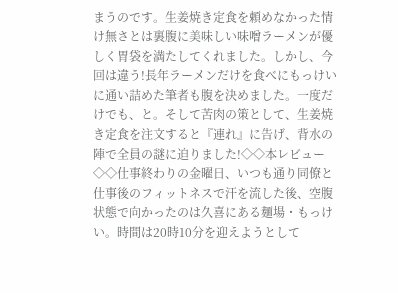まうのです。生姜焼き定食を頼めなかった情け無さとは裏腹に美味しい味噌ラーメンが優しく胃袋を満たしてくれました。しかし、今回は違う!長年ラーメンだけを食べにもっけいに通い詰めた筆者も腹を決めました。一度だけでも、と。そして苦肉の策として、生姜焼き定食を注文すると『連れ』に告げ、背水の陣で全員の謎に迫りました!◇◇本レビュー◇◇仕事終わりの金曜日、いつも通り同僚と仕事後のフィットネスで汗を流した後、空腹状態で向かったのは久喜にある麺場・もっけい。時間は20時10分を迎えようとして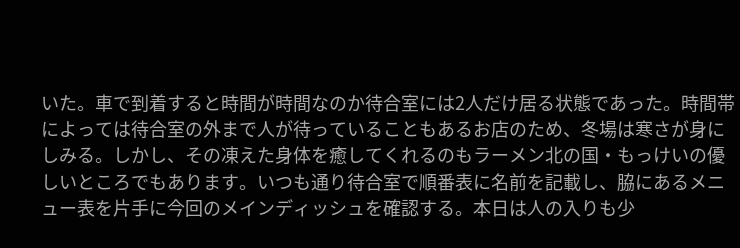いた。車で到着すると時間が時間なのか待合室には2人だけ居る状態であった。時間帯によっては待合室の外まで人が待っていることもあるお店のため、冬場は寒さが身にしみる。しかし、その凍えた身体を癒してくれるのもラーメン北の国・もっけいの優しいところでもあります。いつも通り待合室で順番表に名前を記載し、脇にあるメニュー表を片手に今回のメインディッシュを確認する。本日は人の入りも少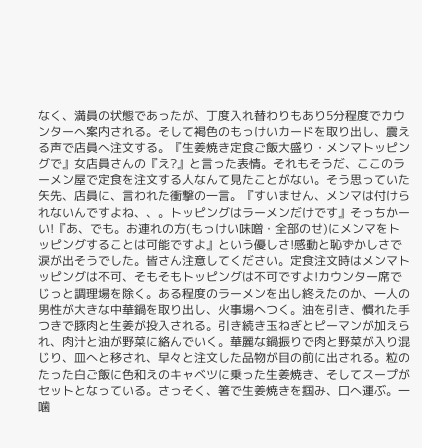なく、満員の状態であったが、丁度入れ替わりもあり5分程度でカウンターへ案内される。そして褐色のもっけいカードを取り出し、震える声で店員へ注文する。『生姜焼き定食ご飯大盛り・メンマトッピングで』女店員さんの『え?』と言った表情。それもそうだ、ここのラーメン屋で定食を注文する人なんて見たことがない。そう思っていた矢先、店員に、言われた衝撃の一言。『すいません、メンマは付けられないんですよね、、。トッピングはラーメンだけです』そっちかーい!『あ、でも。お連れの方(もっけい味噌・全部のせ)にメンマをトッピングすることは可能ですよ』という優しさ!感動と恥ずかしさで涙が出そうでした。皆さん注意してください。定食注文時はメンマトッピングは不可、そもそもトッピングは不可ですよ!カウンター席でじっと調理場を除く。ある程度のラーメンを出し終えたのか、一人の男性が大きな中華鍋を取り出し、火事場へつく。油を引き、慣れた手つきで豚肉と生姜が投入される。引き続き玉ねぎとピーマンが加えられ、肉汁と油が野菜に絡んでいく。華麗な鍋振りで肉と野菜が入り混じり、皿へと移され、早々と注文した品物が目の前に出される。粒のたった白ご飯に色和えのキャベツに乗った生姜焼き、そしてスープがセットとなっている。さっそく、箸で生姜焼きを掴み、口へ運ぶ。一噛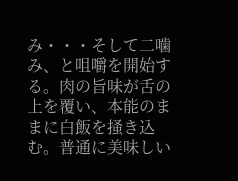み・・・そして二噛み、と咀嚼を開始する。肉の旨味が舌の上を覆い、本能のままに白飯を掻き込む。普通に美味しい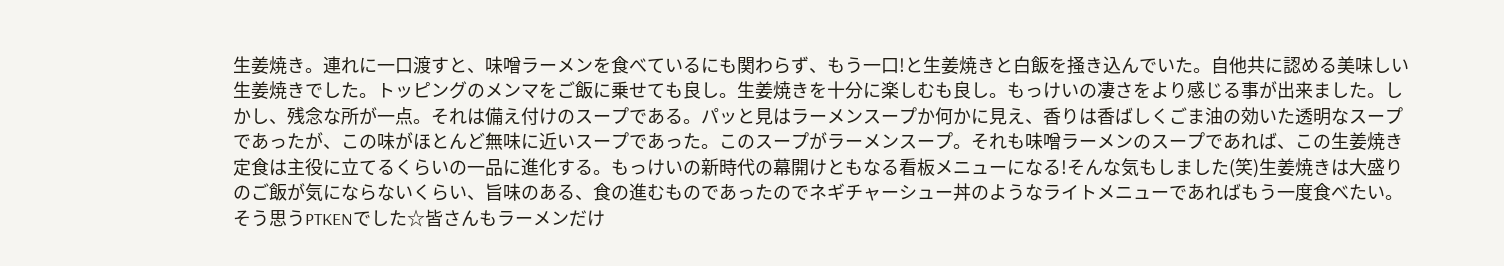生姜焼き。連れに一口渡すと、味噌ラーメンを食べているにも関わらず、もう一口!と生姜焼きと白飯を掻き込んでいた。自他共に認める美味しい生姜焼きでした。トッピングのメンマをご飯に乗せても良し。生姜焼きを十分に楽しむも良し。もっけいの凄さをより感じる事が出来ました。しかし、残念な所が一点。それは備え付けのスープである。パッと見はラーメンスープか何かに見え、香りは香ばしくごま油の効いた透明なスープであったが、この味がほとんど無味に近いスープであった。このスープがラーメンスープ。それも味噌ラーメンのスープであれば、この生姜焼き定食は主役に立てるくらいの一品に進化する。もっけいの新時代の幕開けともなる看板メニューになる!そんな気もしました(笑)生姜焼きは大盛りのご飯が気にならないくらい、旨味のある、食の進むものであったのでネギチャーシュー丼のようなライトメニューであればもう一度食べたい。そう思うPTKENでした☆皆さんもラーメンだけ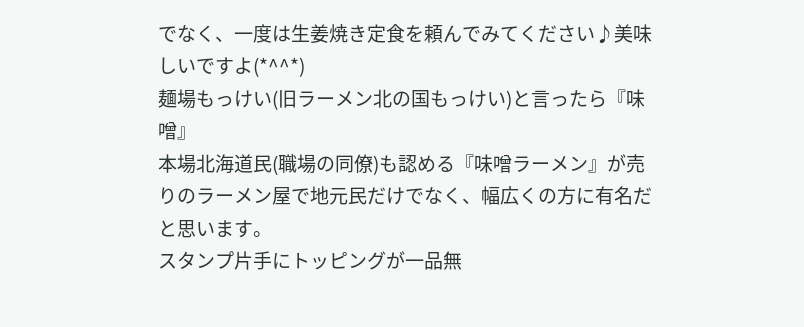でなく、一度は生姜焼き定食を頼んでみてください♪美味しいですよ(*^^*)
麺場もっけい(旧ラーメン北の国もっけい)と言ったら『味噌』
本場北海道民(職場の同僚)も認める『味噌ラーメン』が売りのラーメン屋で地元民だけでなく、幅広くの方に有名だと思います。
スタンプ片手にトッピングが一品無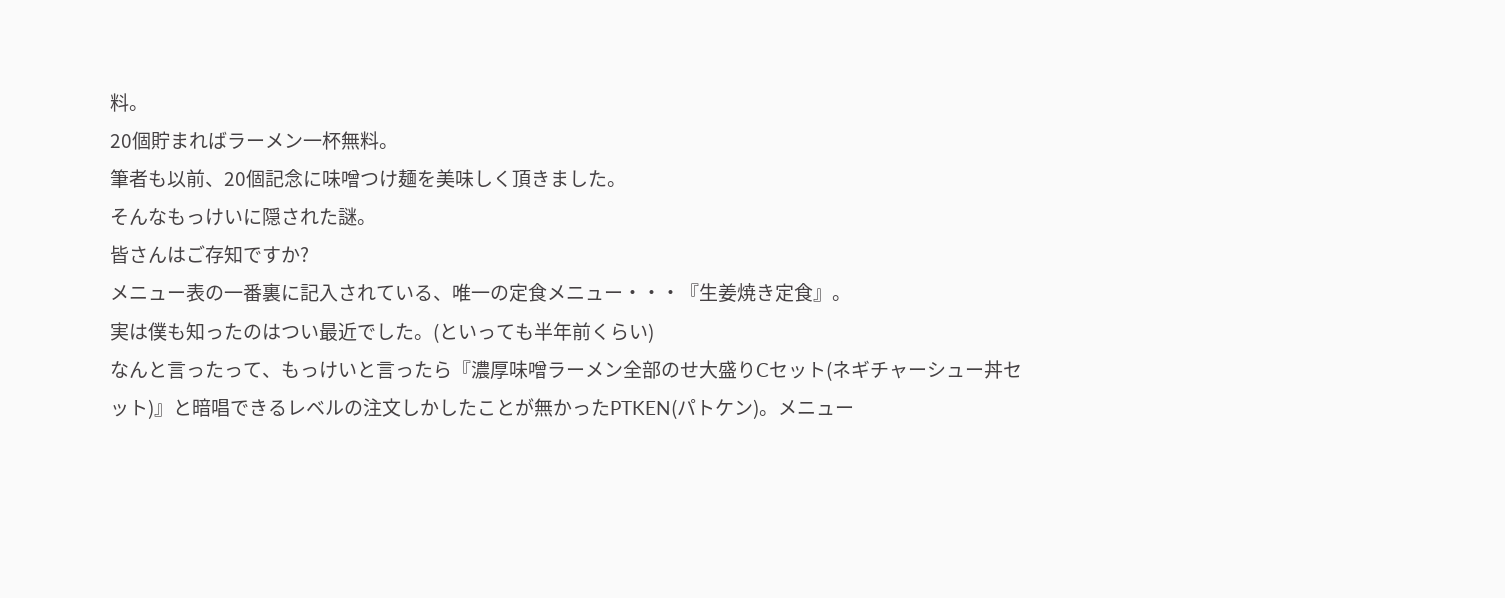料。
20個貯まればラーメン一杯無料。
筆者も以前、20個記念に味噌つけ麺を美味しく頂きました。
そんなもっけいに隠された謎。
皆さんはご存知ですか?
メニュー表の一番裏に記入されている、唯一の定食メニュー・・・『生姜焼き定食』。
実は僕も知ったのはつい最近でした。(といっても半年前くらい)
なんと言ったって、もっけいと言ったら『濃厚味噌ラーメン全部のせ大盛りCセット(ネギチャーシュー丼セット)』と暗唱できるレベルの注文しかしたことが無かったPTKEN(パトケン)。メニュー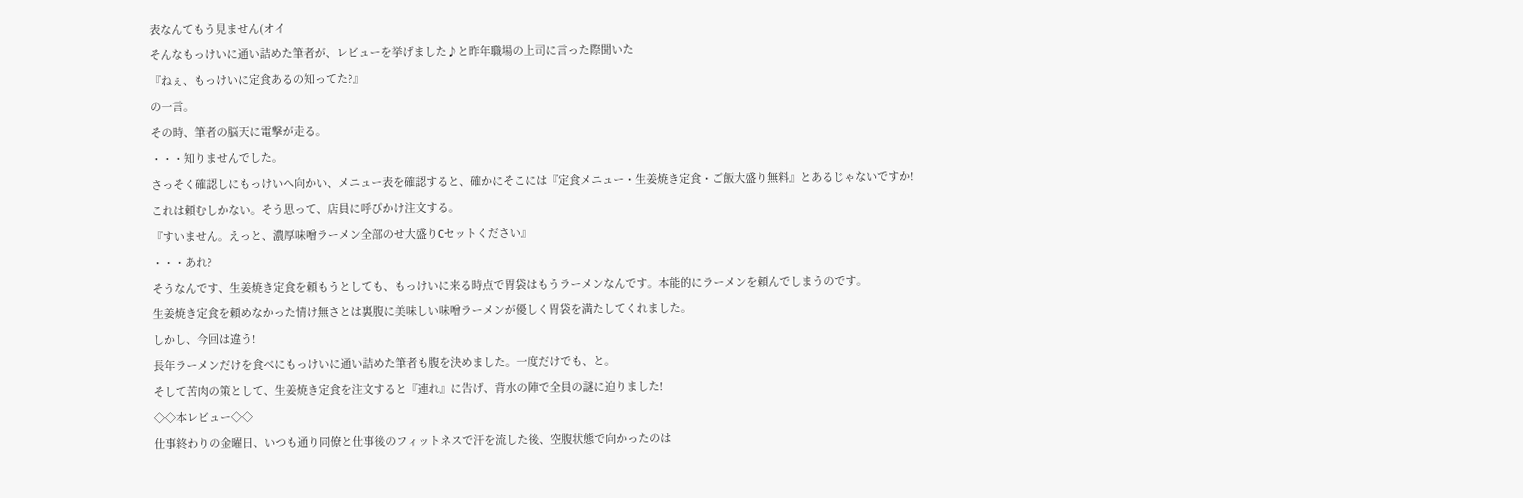表なんてもう見ません(オイ
そんなもっけいに通い詰めた筆者が、レビューを挙げました♪と昨年職場の上司に言った際聞いた
『ねぇ、もっけいに定食あるの知ってた?』
の一言。
その時、筆者の脳天に電撃が走る。
・・・知りませんでした。
さっそく確認しにもっけいへ向かい、メニュー表を確認すると、確かにそこには『定食メニュー・生姜焼き定食・ご飯大盛り無料』とあるじゃないですか!
これは頼むしかない。そう思って、店員に呼びかけ注文する。
『すいません。えっと、濃厚味噌ラーメン全部のせ大盛りCセットください』
・・・あれ?
そうなんです、生姜焼き定食を頼もうとしても、もっけいに来る時点で胃袋はもうラーメンなんです。本能的にラーメンを頼んでしまうのです。
生姜焼き定食を頼めなかった情け無さとは裏腹に美味しい味噌ラーメンが優しく胃袋を満たしてくれました。
しかし、今回は違う!
長年ラーメンだけを食べにもっけいに通い詰めた筆者も腹を決めました。一度だけでも、と。
そして苦肉の策として、生姜焼き定食を注文すると『連れ』に告げ、背水の陣で全員の謎に迫りました!
◇◇本レビュー◇◇
仕事終わりの金曜日、いつも通り同僚と仕事後のフィットネスで汗を流した後、空腹状態で向かったのは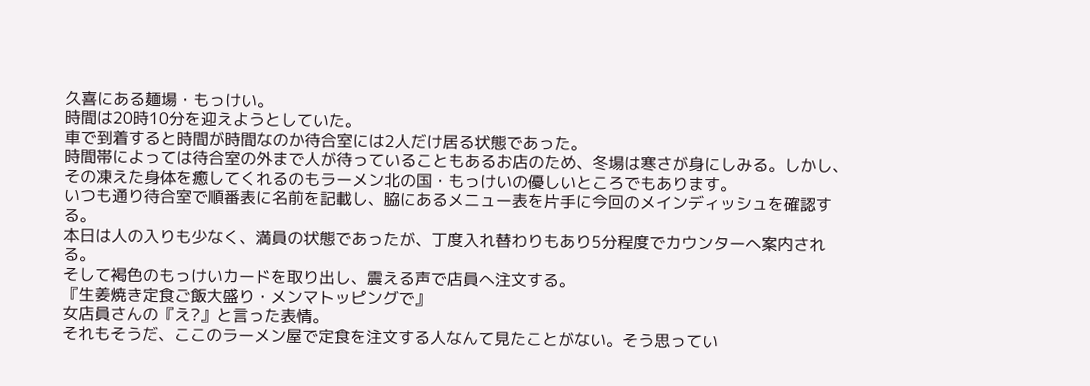久喜にある麺場・もっけい。
時間は20時10分を迎えようとしていた。
車で到着すると時間が時間なのか待合室には2人だけ居る状態であった。
時間帯によっては待合室の外まで人が待っていることもあるお店のため、冬場は寒さが身にしみる。しかし、その凍えた身体を癒してくれるのもラーメン北の国・もっけいの優しいところでもあります。
いつも通り待合室で順番表に名前を記載し、脇にあるメニュー表を片手に今回のメインディッシュを確認する。
本日は人の入りも少なく、満員の状態であったが、丁度入れ替わりもあり5分程度でカウンターへ案内される。
そして褐色のもっけいカードを取り出し、震える声で店員へ注文する。
『生姜焼き定食ご飯大盛り・メンマトッピングで』
女店員さんの『え?』と言った表情。
それもそうだ、ここのラーメン屋で定食を注文する人なんて見たことがない。そう思ってい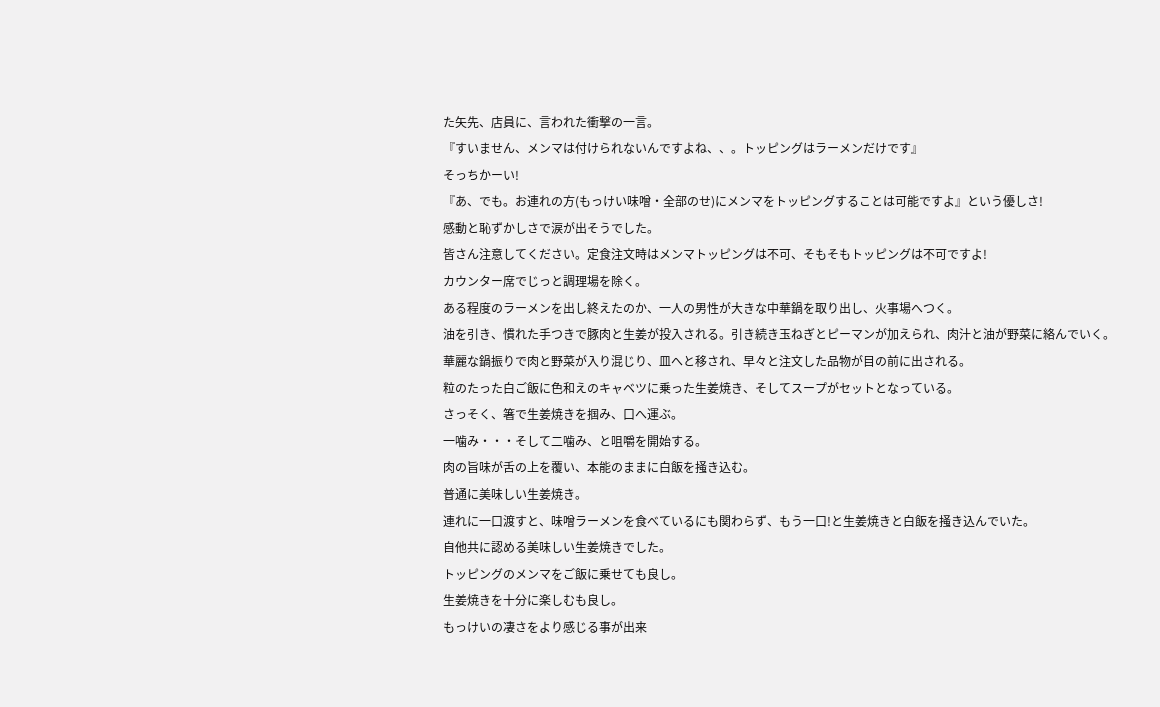た矢先、店員に、言われた衝撃の一言。
『すいません、メンマは付けられないんですよね、、。トッピングはラーメンだけです』
そっちかーい!
『あ、でも。お連れの方(もっけい味噌・全部のせ)にメンマをトッピングすることは可能ですよ』という優しさ!
感動と恥ずかしさで涙が出そうでした。
皆さん注意してください。定食注文時はメンマトッピングは不可、そもそもトッピングは不可ですよ!
カウンター席でじっと調理場を除く。
ある程度のラーメンを出し終えたのか、一人の男性が大きな中華鍋を取り出し、火事場へつく。
油を引き、慣れた手つきで豚肉と生姜が投入される。引き続き玉ねぎとピーマンが加えられ、肉汁と油が野菜に絡んでいく。
華麗な鍋振りで肉と野菜が入り混じり、皿へと移され、早々と注文した品物が目の前に出される。
粒のたった白ご飯に色和えのキャベツに乗った生姜焼き、そしてスープがセットとなっている。
さっそく、箸で生姜焼きを掴み、口へ運ぶ。
一噛み・・・そして二噛み、と咀嚼を開始する。
肉の旨味が舌の上を覆い、本能のままに白飯を掻き込む。
普通に美味しい生姜焼き。
連れに一口渡すと、味噌ラーメンを食べているにも関わらず、もう一口!と生姜焼きと白飯を掻き込んでいた。
自他共に認める美味しい生姜焼きでした。
トッピングのメンマをご飯に乗せても良し。
生姜焼きを十分に楽しむも良し。
もっけいの凄さをより感じる事が出来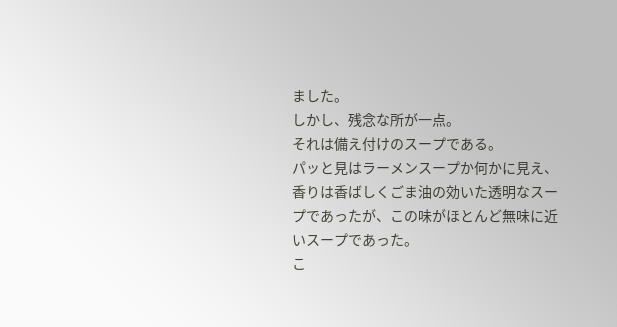ました。
しかし、残念な所が一点。
それは備え付けのスープである。
パッと見はラーメンスープか何かに見え、香りは香ばしくごま油の効いた透明なスープであったが、この味がほとんど無味に近いスープであった。
こ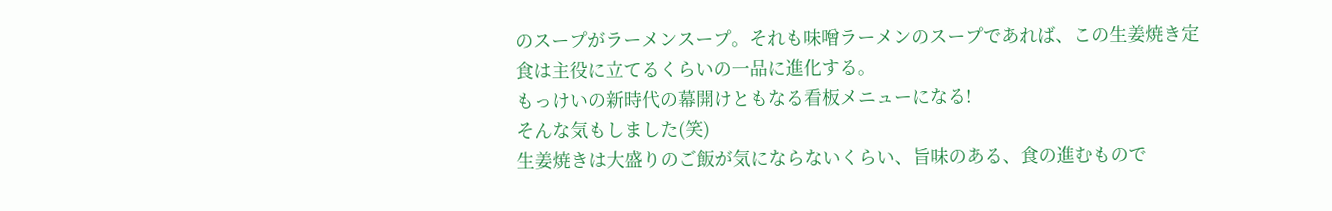のスープがラーメンスープ。それも味噌ラーメンのスープであれば、この生姜焼き定食は主役に立てるくらいの一品に進化する。
もっけいの新時代の幕開けともなる看板メニューになる!
そんな気もしました(笑)
生姜焼きは大盛りのご飯が気にならないくらい、旨味のある、食の進むもので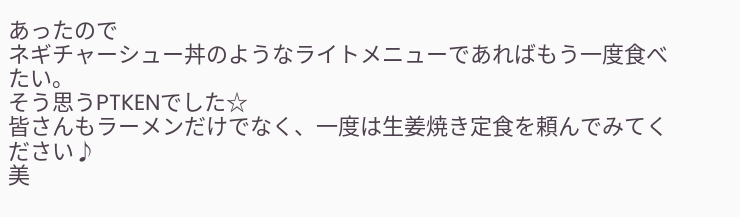あったので
ネギチャーシュー丼のようなライトメニューであればもう一度食べたい。
そう思うPTKENでした☆
皆さんもラーメンだけでなく、一度は生姜焼き定食を頼んでみてください♪
美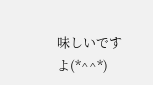味しいですよ(*^^*)